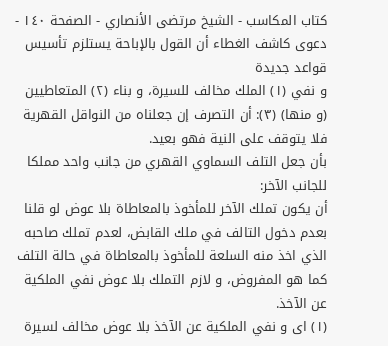كتاب المكاسب - الشيخ مرتضى الأنصاري - الصفحة ١٤٠ - دعوى كاشف الغطاء أن القول بالإباحة يستلزم تأسيس قواعد جديدة
و نفي (١) الملك مخالف للسيرة، و بناء (٢) المتعاطيين
(و منها) (٣): أن التصرف إن جعلناه من النواقل القهرية فلا يتوقف على النية فهو بعيد.
بأن جعل التلف السماوي القهري من جانب واحد مملكا للجانب الآخر:
أن يكون تملك الآخر للمأخوذ بالمعاطاة بلا عوض لو قلنا بعدم دخول التالف في ملك القابض، لعدم تملك صاحبه الذي اخذ منه السلعة للمأخوذ بالمعاطاة في حالة التلف كما هو المفروض، و لازم التملك بلا عوض نفي الملكية عن الآخذ.
(١) اى و نفي الملكية عن الآخذ بلا عوض مخالف لسيرة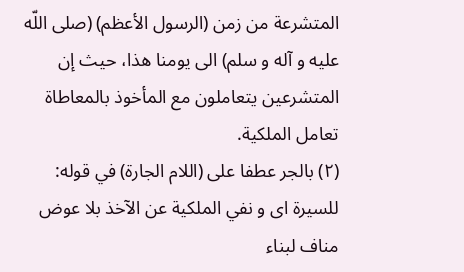المتشرعة من زمن (الرسول الأعظم) (صلى اللّه عليه و آله و سلم) الى يومنا هذا، حيث إن المتشرعين يتعاملون مع المأخوذ بالمعاطاة تعامل الملكية.
(٢) بالجر عطفا على (اللام الجارة) في قوله: للسيرة اى و نفي الملكية عن الآخذ بلا عوض مناف لبناء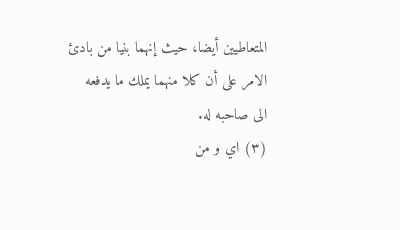المتعاطيين أيضا، حيث إنهما بنيا من بادئ الامر على أن كلا منهما يملك ما يدفعه الى صاحبه له.
(٣) اي و من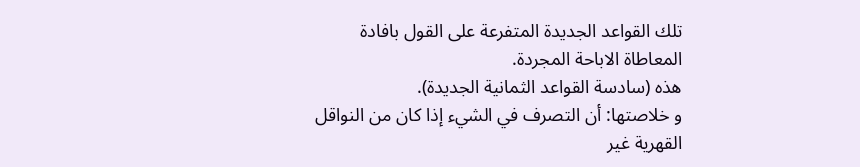تلك القواعد الجديدة المتفرعة على القول بافادة المعاطاة الاباحة المجردة.
هذه (سادسة القواعد الثمانية الجديدة).
و خلاصتها: أن التصرف في الشيء إذا كان من النواقل القهرية غير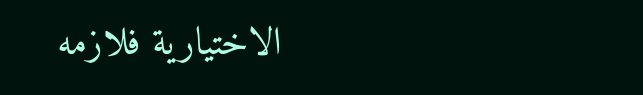الاختيارية فلازمه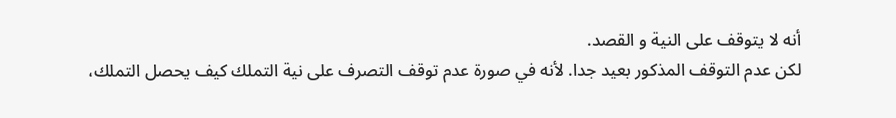أنه لا يتوقف على النية و القصد.
لكن عدم التوقف المذكور بعيد جدا. لأنه في صورة عدم توقف التصرف على نية التملك كيف يحصل التملك،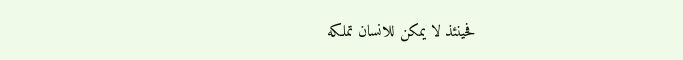فحينئذ لا يمكن للانسان تملكه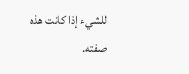للشيء إذا كانت هذه صفته.